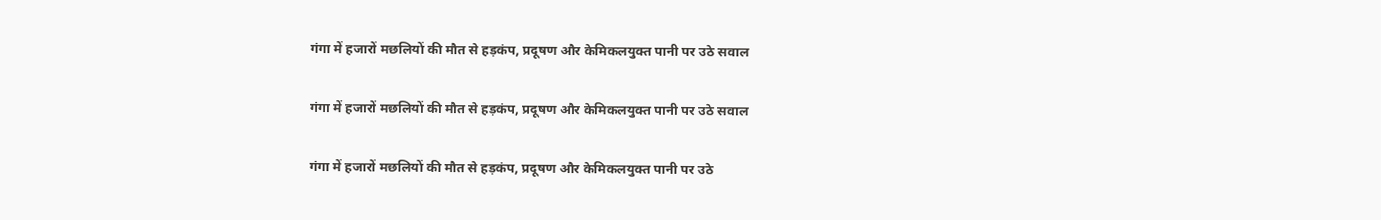गंगा में हजारों मछलियों की मौत से हड़कंप, प्रदूषण और केमिकलयुक्त पानी पर उठे सवाल

गंगा में हजारों मछलियों की मौत से हड़कंप, प्रदूषण और केमिकलयुक्त पानी पर उठे सवाल

गंगा में हजारों मछलियों की मौत से हड़कंप, प्रदूषण और केमिकलयुक्त पानी पर उठे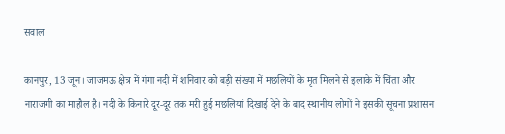सवाल

कानपुर, 13 जून। जाजमऊ क्षेत्र में गंगा नदी में शनिवार को बड़ी संख्या में मछलियों के मृत मिलने से इलाके में चिंता और नाराजगी का माहौल है। नदी के किनारे दूर-दूर तक मरी हुई मछलियां दिखाई देने के बाद स्थानीय लोगों ने इसकी सूचना प्रशासन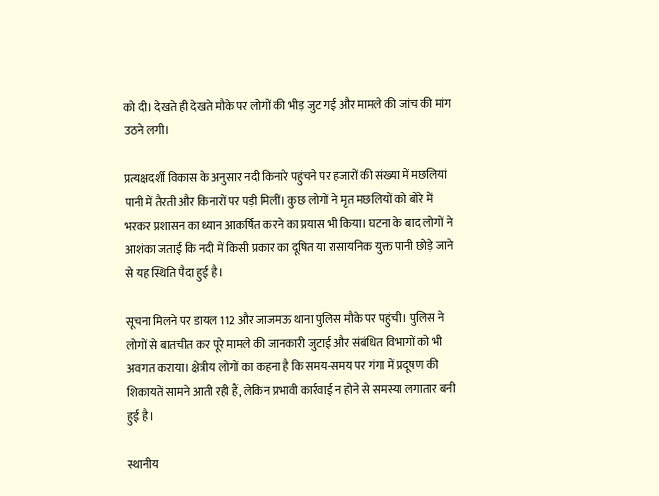को दी। देखते ही देखते मौके पर लोगों की भीड़ जुट गई और मामले की जांच की मांग उठने लगी।

प्रत्यक्षदर्शी विकास के अनुसार नदी किनारे पहुंचने पर हजारों की संख्या में मछलियां पानी में तैरती और किनारों पर पड़ी मिलीं। कुछ लोगों ने मृत मछलियों को बोरे में भरकर प्रशासन का ध्यान आकर्षित करने का प्रयास भी किया। घटना के बाद लोगों ने आशंका जताई कि नदी में किसी प्रकार का दूषित या रासायनिक युक्त पानी छोड़े जाने से यह स्थिति पैदा हुई है।

सूचना मिलने पर डायल 112 और जाजमऊ थाना पुलिस मौके पर पहुंची। पुलिस ने लोगों से बातचीत कर पूरे मामले की जानकारी जुटाई और संबंधित विभागों को भी अवगत कराया। क्षेत्रीय लोगों का कहना है कि समय-समय पर गंगा में प्रदूषण की शिकायतें सामने आती रही हैं, लेकिन प्रभावी कार्रवाई न होने से समस्या लगातार बनी हुई है।

स्थानीय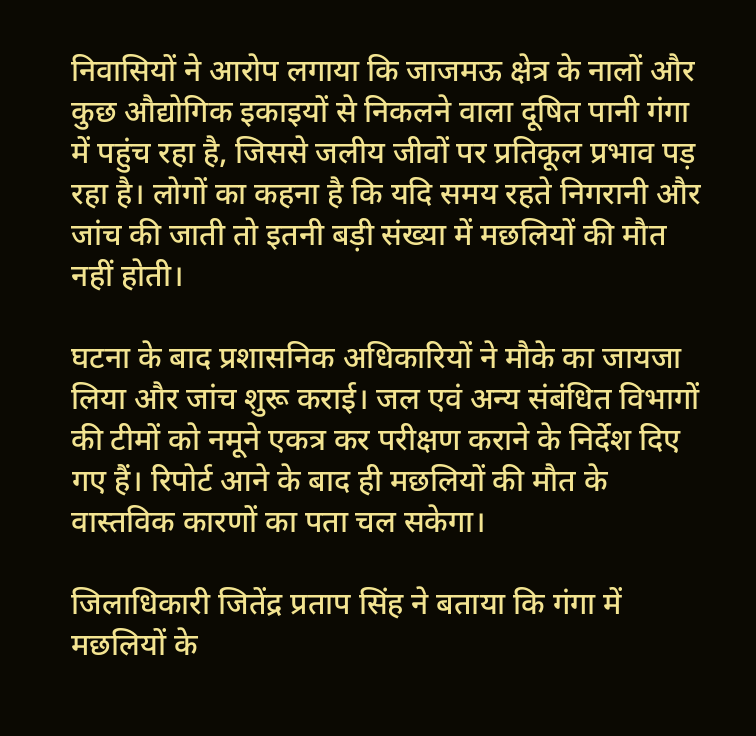निवासियों ने आरोप लगाया कि जाजमऊ क्षेत्र के नालों और कुछ औद्योगिक इकाइयों से निकलने वाला दूषित पानी गंगा में पहुंच रहा है, जिससे जलीय जीवों पर प्रतिकूल प्रभाव पड़ रहा है। लोगों का कहना है कि यदि समय रहते निगरानी और जांच की जाती तो इतनी बड़ी संख्या में मछलियों की मौत नहीं होती।

घटना के बाद प्रशासनिक अधिकारियों ने मौके का जायजा लिया और जांच शुरू कराई। जल एवं अन्य संबंधित विभागों की टीमों को नमूने एकत्र कर परीक्षण कराने के निर्देश दिए गए हैं। रिपोर्ट आने के बाद ही मछलियों की मौत के वास्तविक कारणों का पता चल सकेगा।

जिलाधिकारी जितेंद्र प्रताप सिंह ने बताया कि गंगा में मछलियों के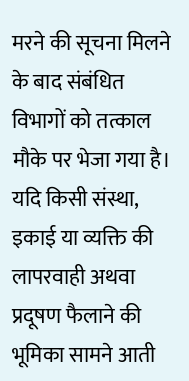मरने की सूचना मिलने के बाद संबंधित विभागों को तत्काल मौके पर भेजा गया है। यदि किसी संस्था, इकाई या व्यक्ति की लापरवाही अथवा प्रदूषण फैलाने की भूमिका सामने आती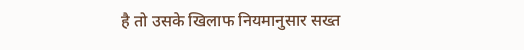है तो उसके खिलाफ नियमानुसार सख्त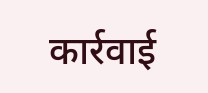कार्रवाई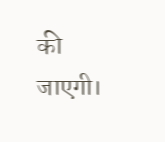की जाएगी।